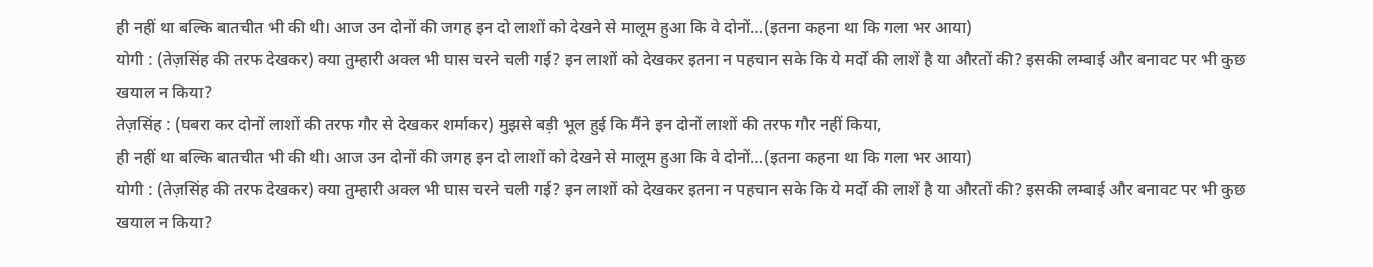ही नहीं था बल्कि बातचीत भी की थी। आज उन दोनों की जगह इन दो लाशों को देखने से मालूम हुआ कि वे दोनों…(इतना कहना था कि गला भर आया)
योगी : (तेज़सिंह की तरफ देखकर) क्या तुम्हारी अक्ल भी घास चरने चली गई? इन लाशों को देखकर इतना न पहचान सके कि ये मर्दो की लाशें है या औरतों की? इसकी लम्बाई और बनावट पर भी कुछ खयाल न किया?
तेज़सिंह : (घबरा कर दोनों लाशों की तरफ गौर से देखकर शर्माकर) मुझसे बड़ी भूल हुई कि मैंने इन दोनों लाशों की तरफ गौर नहीं किया,
ही नहीं था बल्कि बातचीत भी की थी। आज उन दोनों की जगह इन दो लाशों को देखने से मालूम हुआ कि वे दोनों…(इतना कहना था कि गला भर आया)
योगी : (तेज़सिंह की तरफ देखकर) क्या तुम्हारी अक्ल भी घास चरने चली गई? इन लाशों को देखकर इतना न पहचान सके कि ये मर्दो की लाशें है या औरतों की? इसकी लम्बाई और बनावट पर भी कुछ खयाल न किया?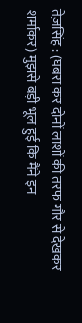तेज़सिंह : (घबरा कर दोनों लाशों की तरफ गौर से देखकर शर्माकर) मुझसे बड़ी भूल हुई कि मैंने इन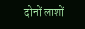दोनों लाशों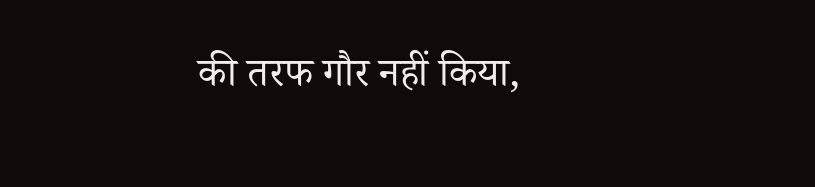की तरफ गौर नहीं किया,